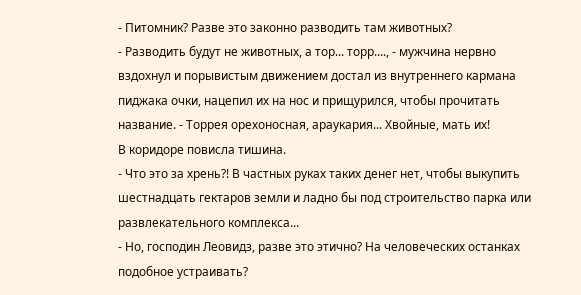- Питомник? Разве это законно разводить там животных?
- Разводить будут не животных, а тор... торр...., - мужчина нервно вздохнул и порывистым движением достал из внутреннего кармана пиджака очки, нацепил их на нос и прищурился, чтобы прочитать название. - Торрея орехоносная, араукария... Хвойные, мать их!
В коридоре повисла тишина.
- Что это за хрень?! В частных руках таких денег нет, чтобы выкупить шестнадцать гектаров земли и ладно бы под строительство парка или развлекательного комплекса...
- Но, господин Леовидз, разве это этично? На человеческих останках подобное устраивать?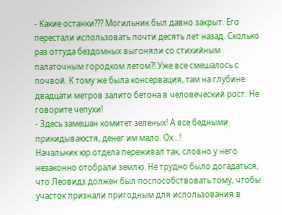- Какие останки??? Могильник был давно закрыт. Его перестали использовать почти десять лет назад. Сколько раз оттуда бездомных выгоняли со стихийным палаточным городком летом?! Уже все смешалось с почвой. К тому же была консервация, там на глубине двадцати метров залито бетона в человеческий рост. Не говорите чепухи!
- Здесь замешан комитет зеленых! А все бедными прикидываюстя, денег им мало. Ох...!
Начальник юр.отдела переживал так, словно у него незаконно отобрали землю. Не трудно было догадаться, что Леовидз должен был поспособствовать тому, чтобы участок признали пригодным для использования в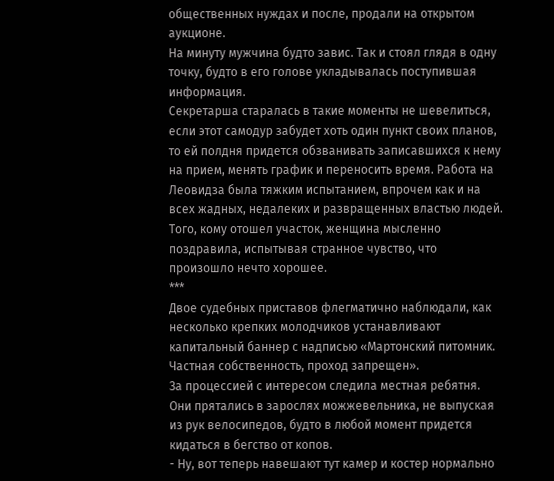общественных нуждах и после, продали на открытом аукционе.
На минуту мужчина будто завис. Так и стоял глядя в одну точку, будто в его голове укладывалась поступившая информация.
Секретарша старалась в такие моменты не шевелиться, если этот самодур забудет хоть один пункт своих планов, то ей полдня придется обзванивать записавшихся к нему на прием, менять график и переносить время. Работа на Леовидза была тяжким испытанием, впрочем как и на всех жадных, недалеких и развращенных властью людей.
Того, кому отошел участок, женщина мысленно поздравила, испытывая странное чувство, что произошло нечто хорошее.
***
Двое судебных приставов флегматично наблюдали, как несколько крепких молодчиков устанавливают капитальный баннер с надписью «Мартонский питомник. Частная собственность, проход запрещен».
За процессией с интересом следила местная ребятня.
Они прятались в зарослях можжевельника, не выпуская из рук велосипедов, будто в любой момент придется кидаться в бегство от копов.
- Ну, вот теперь навешают тут камер и костер нормально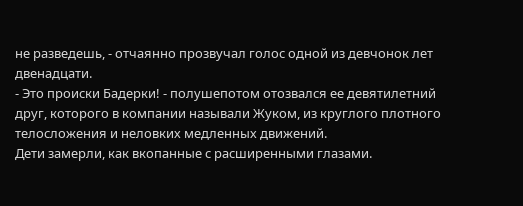не разведешь, - отчаянно прозвучал голос одной из девчонок лет двенадцати.
- Это происки Бадерки! - полушепотом отозвался ее девятилетний друг, которого в компании называли Жуком, из круглого плотного телосложения и неловких медленных движений.
Дети замерли, как вкопанные с расширенными глазами.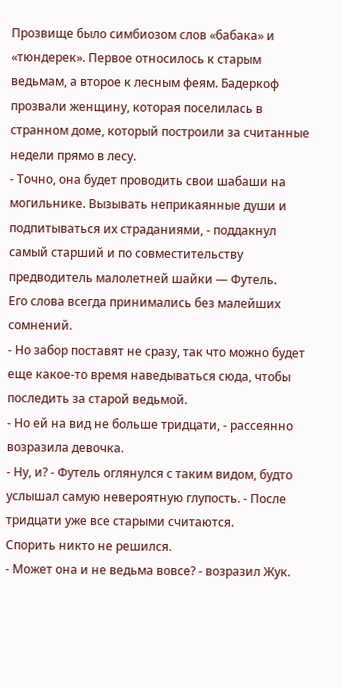Прозвище было симбиозом слов «бабака» и «тюндерек». Первое относилось к старым ведьмам, а второе к лесным феям. Бадеркоф прозвали женщину, которая поселилась в странном доме, который построили за считанные недели прямо в лесу.
- Точно, она будет проводить свои шабаши на могильнике. Вызывать неприкаянные души и подпитываться их страданиями, - поддакнул самый старший и по совместительству предводитель малолетней шайки — Футель.
Его слова всегда принимались без малейших сомнений.
- Но забор поставят не сразу, так что можно будет еще какое-то время наведываться сюда, чтобы последить за старой ведьмой.
- Но ей на вид не больше тридцати, - рассеянно возразила девочка.
- Ну, и? - Футель оглянулся с таким видом, будто услышал самую невероятную глупость. - После тридцати уже все старыми считаются.
Спорить никто не решился.
- Может она и не ведьма вовсе? - возразил Жук.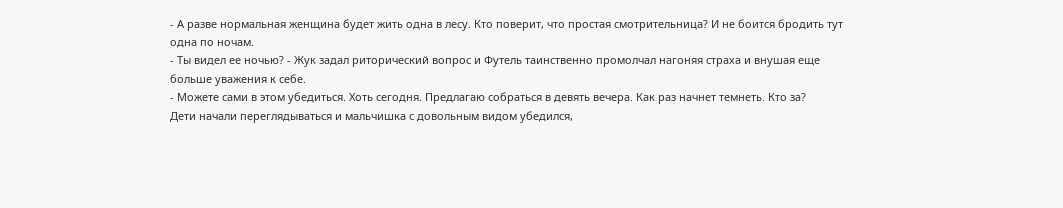- А разве нормальная женщина будет жить одна в лесу. Кто поверит, что простая смотрительница? И не боится бродить тут одна по ночам.
- Ты видел ее ночью? - Жук задал риторический вопрос и Футель таинственно промолчал нагоняя страха и внушая еще больше уважения к себе.
- Можете сами в этом убедиться. Хоть сегодня. Предлагаю собраться в девять вечера. Как раз начнет темнеть. Кто за?
Дети начали переглядываться и мальчишка с довольным видом убедился,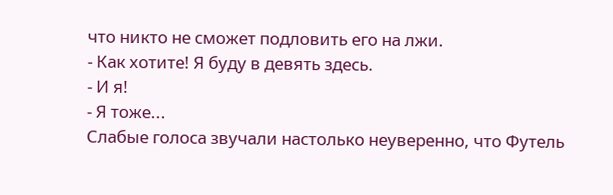что никто не сможет подловить его на лжи.
- Как хотите! Я буду в девять здесь.
- И я!
- Я тоже...
Слабые голоса звучали настолько неуверенно, что Футель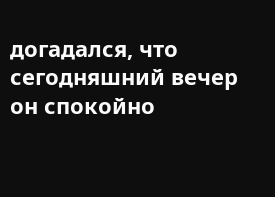догадался, что сегодняшний вечер он спокойно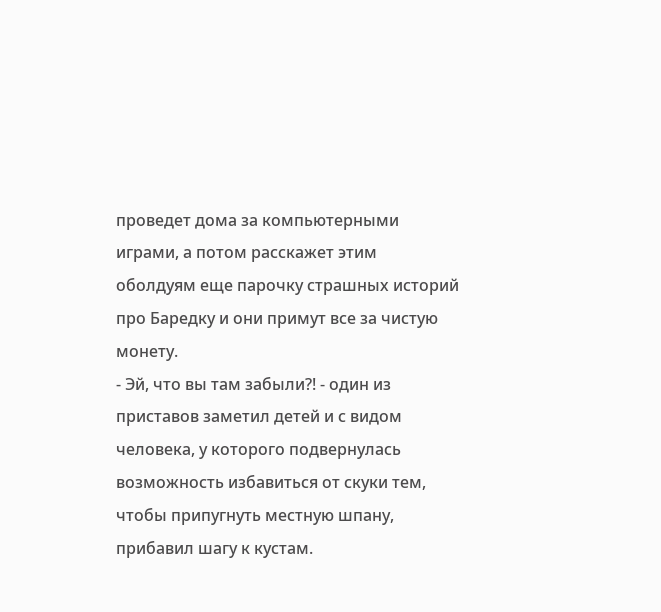проведет дома за компьютерными играми, а потом расскажет этим оболдуям еще парочку страшных историй про Баредку и они примут все за чистую монету.
- Эй, что вы там забыли?! - один из приставов заметил детей и с видом человека, у которого подвернулась возможность избавиться от скуки тем, чтобы припугнуть местную шпану, прибавил шагу к кустам.